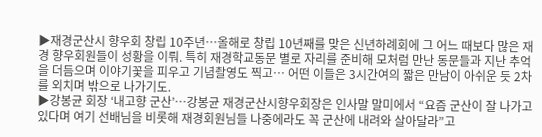▶재경군산시 향우회 창립 10주년…올해로 창립 10년째를 맞은 신년하례회에 그 어느 때보다 많은 재경 향우회원들이 성황을 이뤄. 특히 재경학교동문 별로 자리를 준비해 모처럼 만난 동문들과 지난 추억을 더듬으며 이야기꽃을 피우고 기념촬영도 찍고… 어떤 이들은 3시간여의 짧은 만남이 아쉬운 듯 2차를 외치며 밖으로 나가기도.
▶강봉균 회장 ‘내고향 군산’…강봉균 재경군산시향우회장은 인사말 말미에서 “요즘 군산이 잘 나가고 있다며 여기 선배님을 비롯해 재경회원님들 나중에라도 꼭 군산에 내려와 살아달라”고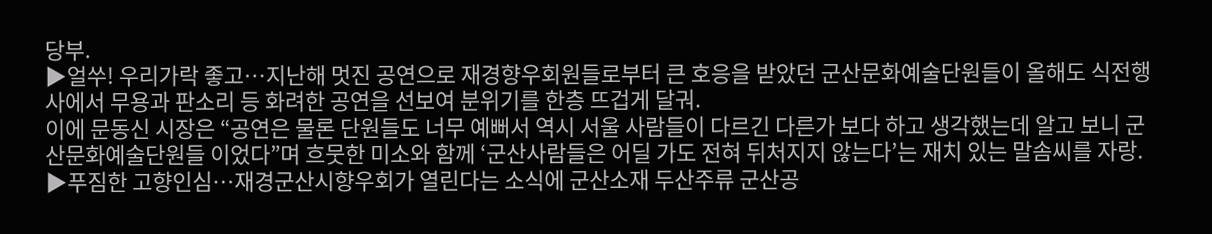당부.
▶얼쑤! 우리가락 좋고…지난해 멋진 공연으로 재경향우회원들로부터 큰 호응을 받았던 군산문화예술단원들이 올해도 식전행사에서 무용과 판소리 등 화려한 공연을 선보여 분위기를 한층 뜨겁게 달궈.
이에 문동신 시장은 “공연은 물론 단원들도 너무 예뻐서 역시 서울 사람들이 다르긴 다른가 보다 하고 생각했는데 알고 보니 군산문화예술단원들 이었다”며 흐뭇한 미소와 함께 ‘군산사람들은 어딜 가도 전혀 뒤처지지 않는다’는 재치 있는 말솜씨를 자랑.
▶푸짐한 고향인심…재경군산시향우회가 열린다는 소식에 군산소재 두산주류 군산공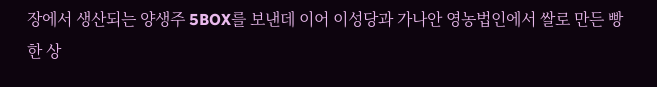장에서 생산되는 양생주 5BOX를 보낸데 이어 이성당과 가나안 영농법인에서 쌀로 만든 빵 한 상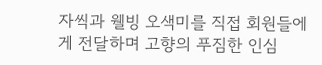자씩과 웰빙 오색미를 직접 회원들에게 전달하며 고향의 푸짐한 인심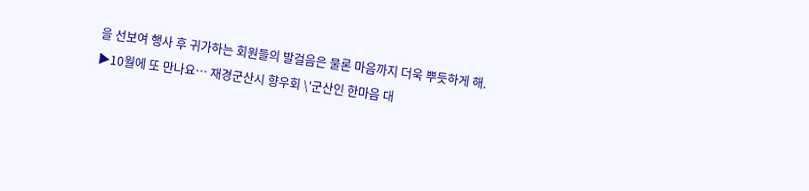을 선보여 행사 후 귀가하는 회원들의 발걸음은 물론 마음까지 더욱 뿌듯하게 해.
▶10월에 또 만나요… 재경군산시 향우회 \'군산인 한마음 대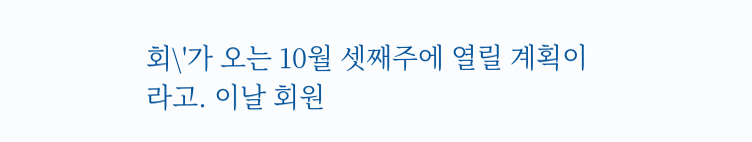회\'가 오는 10월 셋째주에 열릴 계획이라고. 이날 회원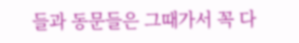들과 동문들은 그때가서 꼭 다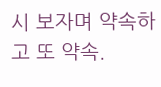시 보자며 약속하고 또 약속.